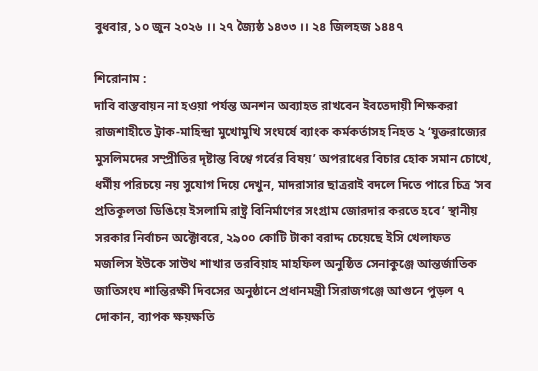বুধবার, ১০ জুন ২০২৬ ।। ২৭ জ্যৈষ্ঠ ১৪৩৩ ।। ২৪ জিলহজ ১৪৪৭

শিরোনাম :
দাবি বাস্তবায়ন না হওয়া পর্যন্ত অনশন অব্যাহত রাখবেন ইবতেদায়ী শিক্ষকরা রাজশাহীতে ট্রাক-মাহিন্দ্রা মুখোমুখি সংঘর্ষে ব্যাংক কর্মকর্তাসহ নিহত ২ ‘যুক্তরাজ্যের মুসলিমদের সম্প্রীতির দৃষ্টান্ত বিশ্বে গর্বের বিষয়’ অপরাধের বিচার হোক সমান চোখে, ধর্মীয় পরিচয়ে নয় সুযোগ দিয়ে দেখুন, মাদরাসার ছাত্ররাই বদলে দিতে পারে চিত্র ‘সব প্রতিকূলতা ডিঙিয়ে ইসলামি রাষ্ট্র বিনির্মাণের সংগ্রাম জোরদার করতে হবে’ স্থানীয় সরকার নির্বাচন অক্টোবরে, ২৯০০ কোটি টাকা বরাদ্দ চেয়েছে ইসি খেলাফত মজলিস ইউকে সাউথ শাখার তরবিয়াহ মাহফিল অনুষ্ঠিত সেনাকুঞ্জে আন্তর্জাতিক জাতিসংঘ শান্তিরক্ষী দিবসের অনুষ্ঠানে প্রধানমন্ত্রী সিরাজগঞ্জে আগুনে পুড়ল ৭ দোকান, ব্যাপক ক্ষয়ক্ষতি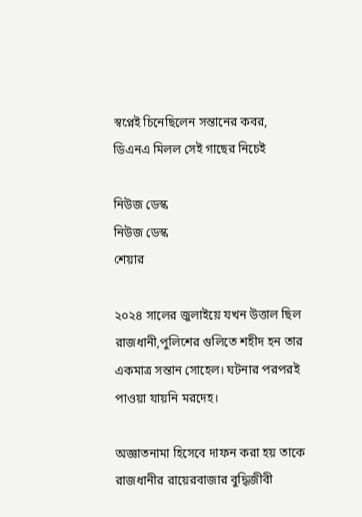স্বপ্নেই চিনেছিলেন সন্তানের কবর, ডিএনএ মিলল সেই গাছের নিচেই

নিউজ ডেস্ক
নিউজ ডেস্ক
শেয়ার

২০২৪ সালের জুলাইয়ে যখন উত্তাল ছিল রাজধানী,পুলিশের গুলিতে শহীদ হন তার একমাত্র সন্তান সোহেল। ঘটনার পরপরই পাওয়া যায়নি মরদেহ।

অজ্ঞাতনামা হিসেবে দাফন করা হয় তাকে রাজধানীর রায়েরবাজার বুদ্ধিজীবী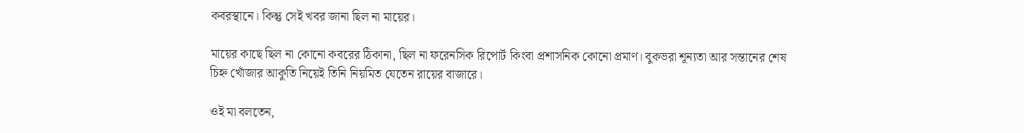কবরস্থানে। কিন্তু সেই খবর জানা ছিল না মায়ের।

মায়ের কাছে ছিল না কোনো কবরের ঠিকানা, ছিল না ফরেনসিক রিপোর্ট কিংবা প্রশাসনিক কোনো প্রমাণ। বুকভরা শূন্যতা আর সন্তানের শেষ চিহ্ন খোঁজার আকুতি নিয়েই তিনি নিয়মিত যেতেন রায়ের বাজারে।

ওই মা বলতেন,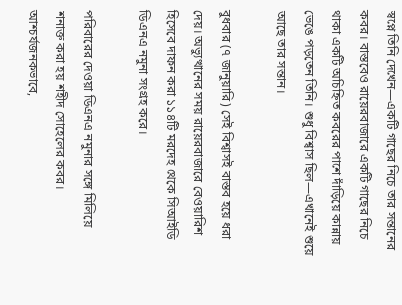স্বপ্নে তিনি দেখেন—একটি গাছের নিচে তার সন্তানের কবর। বাস্তবেও রায়েরবাজারে একটি গাছের নিচে থাকা একটি অচিহ্নিত কবরের পাশে দাঁড়িয়ে কান্নায় ভেঙে পড়তেন তিনি। শুধু বিশ্বাস ছিল—এখানেই শুয়ে আছে তার সন্তান।

বুধবার (৭ জানুয়ারি) সেই বিশ্বাসই বাস্তব হয়ে ধরা দেয়। অভ্যুত্থানের সময় রায়েরবাজারে বেওয়ারিশ হিসেবে দাফন করা ১১৪টি মরদেহ থেকে সিআইডি ডিএনএ নমুনা সংগ্রহ করে।

পরিবারের দেওয়া ডিএনএ নমুনার সঙ্গে মিলিয়ে শনাক্ত করা হয় শহীদ সোহেলের কবর। আশ্চর্যজনকভাবে,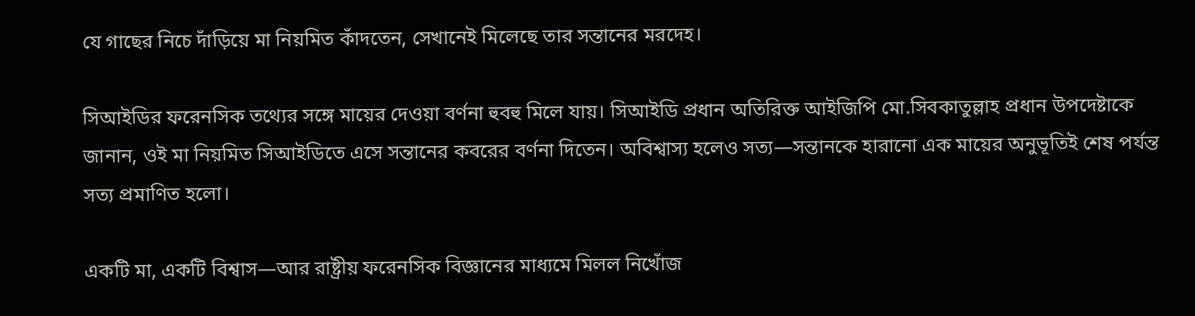যে গাছের নিচে দাঁড়িয়ে মা নিয়মিত কাঁদতেন, সেখানেই মিলেছে তার সন্তানের মরদেহ।

সিআইডির ফরেনসিক তথ্যের সঙ্গে মায়ের দেওয়া বর্ণনা হুবহু মিলে যায়। সিআইডি প্রধান অতিরিক্ত আইজিপি মো.সিবকাতুল্লাহ প্রধান উপদেষ্টাকে জানান, ওই মা নিয়মিত সিআইডিতে এসে সন্তানের কবরের বর্ণনা দিতেন। অবিশ্বাস্য হলেও সত্য—সন্তানকে হারানো এক মায়ের অনুভূতিই শেষ পর্যন্ত সত্য প্রমাণিত হলো।

একটি মা, একটি বিশ্বাস—আর রাষ্ট্রীয় ফরেনসিক বিজ্ঞানের মাধ্যমে মিলল নিখোঁজ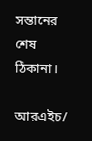সন্তানের শেষ ঠিকানা।

আরএইচ/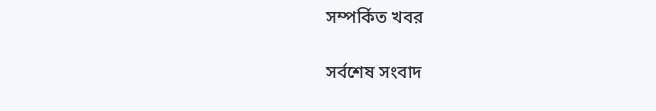সম্পর্কিত খবর

সর্বশেষ সংবাদ